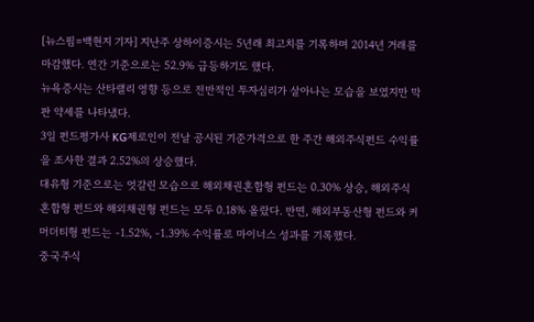[뉴스핌=백현지 기자] 지난주 상하이증시는 5년래 최고치를 기록하며 2014년 거래를 마감했다. 연간 기준으로는 52.9% 급등하기도 했다.
뉴욕증시는 산타랠리 영향 등으로 전반적인 투자심리가 살아나는 모습을 보였지만 막판 약세를 나타냈다.
3일 펀드평가사 KG제로인이 전날 공시된 기준가격으로 한 주간 해외주식펀드 수익률을 조사한 결과 2.52%의 상승했다.
대유형 기준으로는 엇갈린 모습으로 해외채권혼합형 펀드는 0.30% 상승, 해외주식혼합형 펀드와 해외채권형 펀드는 모두 0.18% 올랐다. 반면, 해외부동산형 펀드와 커머더티형 펀드는 -1.52%, -1.39% 수익률로 마이너스 성과를 기록했다.
중국주식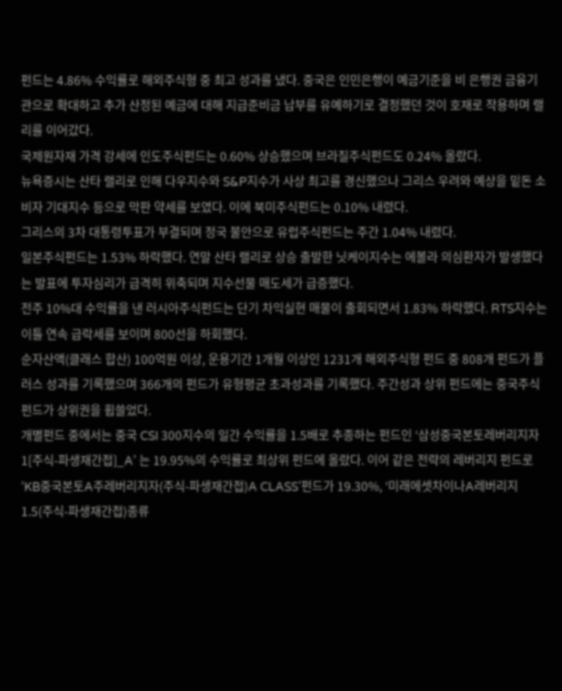펀드는 4.86% 수익률로 해외주식형 중 최고 성과를 냈다. 중국은 인민은행이 예금기준을 비 은행권 금융기관으로 확대하고 추가 산정된 예금에 대해 지급준비금 납부를 유예하기로 결정했던 것이 호재로 작용하며 랠리를 이어갔다.
국제원자재 가격 강세에 인도주식펀드는 0.60% 상승했으며 브라질주식펀드도 0.24% 올랐다.
뉴욕증시는 산타 랠리로 인해 다우지수와 S&P지수가 사상 최고를 경신했으나 그리스 우려와 예상을 밑돈 소비자 기대지수 등으로 막판 약세를 보였다. 이에 북미주식펀드는 0.10% 내렸다.
그리스의 3차 대통령투표가 부결되며 정국 불안으로 유럽주식펀드는 주간 1.04% 내렸다.
일본주식펀드는 1.53% 하락했다. 연말 산타 랠리로 상승 출발한 닛케이지수는 에볼라 의심환자가 발생했다는 발표에 투자심리가 급격히 위축되며 지수선물 매도세가 급증했다.
전주 10%대 수익률을 낸 러시아주식펀드는 단기 차익실현 매물이 출회되면서 1.83% 하락했다. RTS지수는 이틀 연속 급락세를 보이며 800선을 하회했다.
순자산액(클래스 합산) 100억원 이상, 운용기간 1개월 이상인 1231개 해외주식형 펀드 중 808개 펀드가 플러스 성과를 기록했으며 366개의 펀드가 유형평균 초과성과를 기록했다. 주간성과 상위 펀드에는 중국주식펀드가 상위권을 휩쓸었다.
개별펀드 중에서는 중국 CSI 300지수의 일간 수익률을 1.5배로 추종하는 펀드인 ‘삼성중국본토레버리지자 1[주식-파생재간접]_A’ 는 19.95%의 수익률로 최상위 펀드에 올랐다. 이어 같은 전략의 레버리지 펀드로 ‘KB중국본토A주레버리지자(주식-파생재간접)A CLASS’펀드가 19.30%, ‘미래에셋차이나A레버리지1.5(주식-파생재간접)종류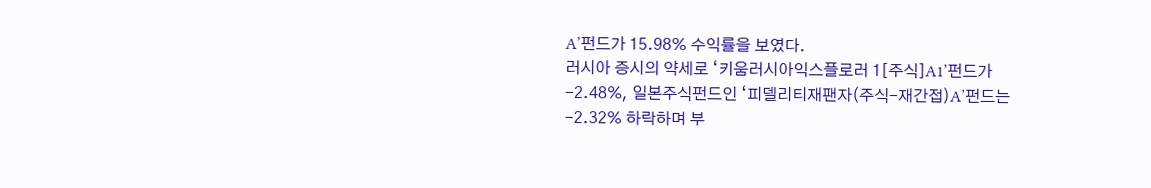A’펀드가 15.98% 수익률을 보였다.
러시아 증시의 약세로 ‘키움러시아익스플로러 1[주식]A1’펀드가 -2.48%, 일본주식펀드인 ‘피델리티재팬자(주식-재간접)A’펀드는 -2.32% 하락하며 부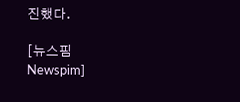진했다.

[뉴스핌 Newspim]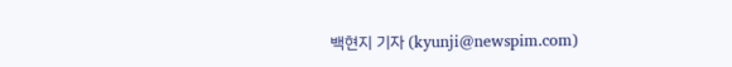백현지 기자 (kyunji@newspim.com)